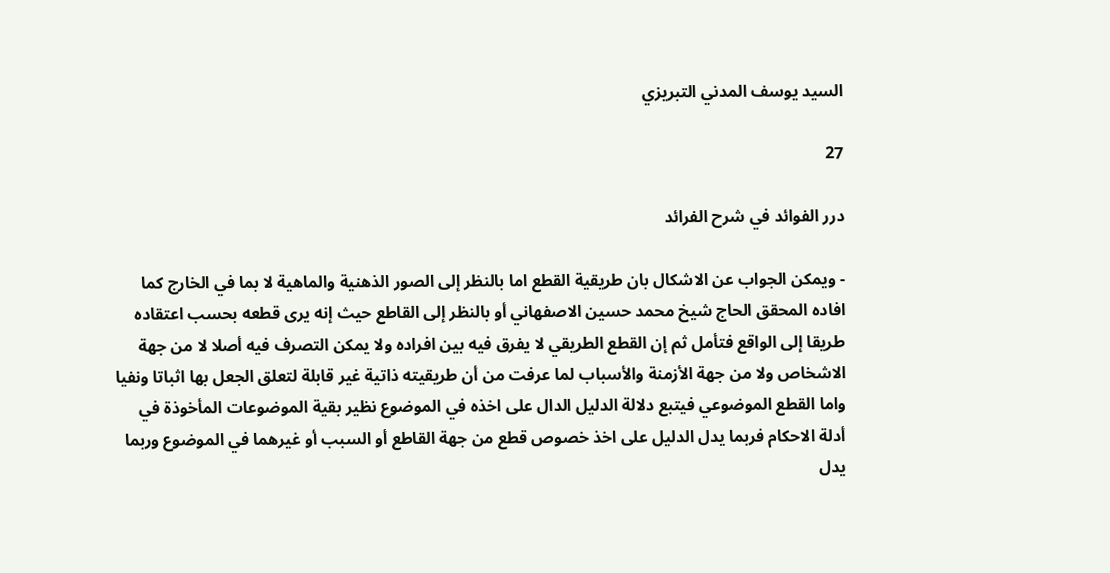السيد يوسف المدني التبريزي

27

درر الفوائد في شرح الفرائد

- ويمكن الجواب عن الاشكال بان طريقية القطع اما بالنظر إلى الصور الذهنية والماهية لا بما في الخارج كما افاده المحقق الحاج شيخ محمد حسين الاصفهاني أو بالنظر إلى القاطع حيث إنه يرى قطعه بحسب اعتقاده طريقا إلى الواقع فتأمل ثم إن القطع الطريقي لا يفرق فيه بين افراده ولا يمكن التصرف فيه أصلا لا من جهة الاشخاص ولا من جهة الأزمنة والأسباب لما عرفت من أن طريقيته ذاتية غير قابلة لتعلق الجعل بها اثباتا ونفيا واما القطع الموضوعي فيتبع دلالة الدليل الدال على اخذه في الموضوع نظير بقية الموضوعات المأخوذة في أدلة الاحكام فربما يدل الدليل على اخذ خصوص قطع من جهة القاطع أو السبب أو غيرهما في الموضوع وربما يدل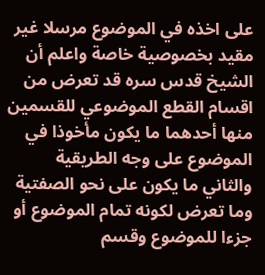على اخذه في الموضوع مرسلا غير مقيد بخصوصية خاصة واعلم أن الشيخ قدس سره قد تعرض من اقسام القطع الموضوعي للقسمين منها أحدهما ما يكون مأخوذا في الموضوع على وجه الطريقية والثاني ما يكون على نحو الصفتية وما تعرض لكونه تمام الموضوع أو جزءا للموضوع وقسم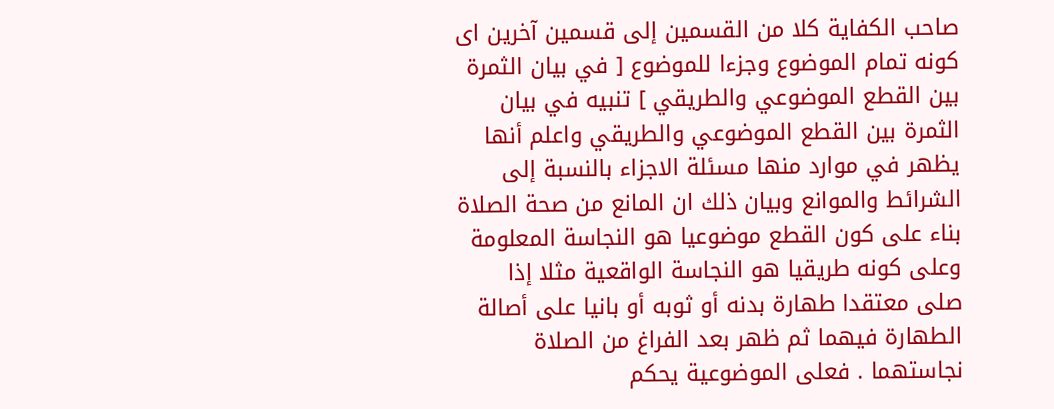صاحب الكفاية كلا من القسمين إلى قسمين آخرين اى كونه تمام الموضوع وجزءا للموضوع [ في بيان الثمرة بين القطع الموضوعي والطريقي ] تنبيه في بيان الثمرة بين القطع الموضوعي والطريقي واعلم أنها يظهر في موارد منها مسئلة الاجزاء بالنسبة إلى الشرائط والموانع وبيان ذلك ان المانع من صحة الصلاة بناء على كون القطع موضوعيا هو النجاسة المعلومة وعلى كونه طريقيا هو النجاسة الواقعية مثلا إذا صلى معتقدا طهارة بدنه أو ثوبه أو بانيا على أصالة الطهارة فيهما ثم ظهر بعد الفراغ من الصلاة نجاستهما . فعلى الموضوعية يحكم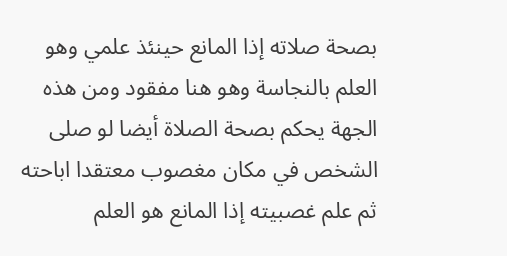بصحة صلاته إذا المانع حينئذ علمي وهو العلم بالنجاسة وهو هنا مفقود ومن هذه الجهة يحكم بصحة الصلاة أيضا لو صلى الشخص في مكان مغصوب معتقدا اباحته ثم علم غصبيته إذا المانع هو العلم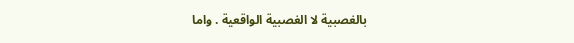بالغصبية لا الغصبية الواقعية . واما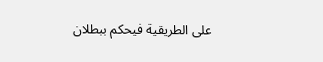على الطريقية فيحكم ببطلان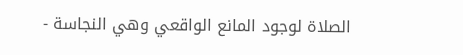الصلاة لوجود المانع الواقعي وهي النجاسة -